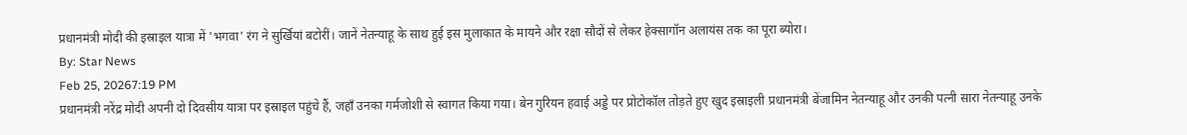प्रधानमंत्री मोदी की इस्राइल यात्रा में 'भगवा' रंग ने सुर्खियां बटोरीं। जानें नेतन्याहू के साथ हुई इस मुलाकात के मायने और रक्षा सौदों से लेकर हेक्सागॉन अलायंस तक का पूरा ब्योरा।
By: Star News
Feb 25, 20267:19 PM
प्रधानमंत्री नरेंद्र मोदी अपनी दो दिवसीय यात्रा पर इस्राइल पहुंचे हैं, जहाँ उनका गर्मजोशी से स्वागत किया गया। बेन गुरियन हवाई अड्डे पर प्रोटोकॉल तोड़ते हुए खुद इस्राइली प्रधानमंत्री बेंजामिन नेतन्याहू और उनकी पत्नी सारा नेतन्याहू उनके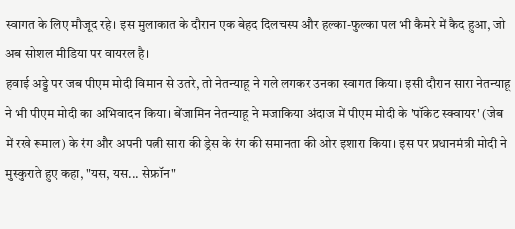स्वागत के लिए मौजूद रहे। इस मुलाकात के दौरान एक बेहद दिलचस्प और हल्का-फुल्का पल भी कैमरे में कैद हुआ, जो अब सोशल मीडिया पर वायरल है।
हवाई अड्डे पर जब पीएम मोदी विमान से उतरे, तो नेतन्याहू ने गले लगकर उनका स्वागत किया। इसी दौरान सारा नेतन्याहू ने भी पीएम मोदी का अभिवादन किया। बेंजामिन नेतन्याहू ने मजाकिया अंदाज में पीएम मोदी के 'पॉकेट स्क्वायर' (जेब में रखे रूमाल) के रंग और अपनी पत्नी सारा की ड्रेस के रंग की समानता की ओर इशारा किया। इस पर प्रधानमंत्री मोदी ने मुस्कुराते हुए कहा, "यस, यस... सेफ्रॉन"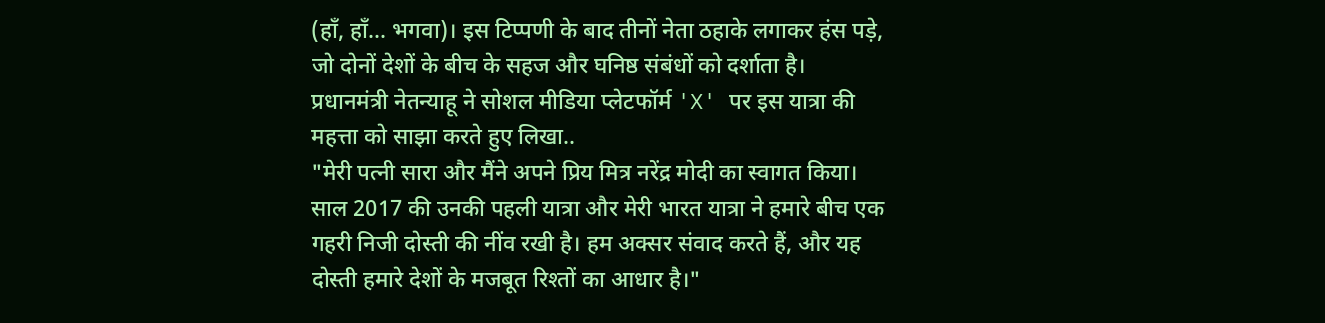(हाँ, हाँ... भगवा)। इस टिप्पणी के बाद तीनों नेता ठहाके लगाकर हंस पड़े, जो दोनों देशों के बीच के सहज और घनिष्ठ संबंधों को दर्शाता है।
प्रधानमंत्री नेतन्याहू ने सोशल मीडिया प्लेटफॉर्म 'X' पर इस यात्रा की महत्ता को साझा करते हुए लिखा..
"मेरी पत्नी सारा और मैंने अपने प्रिय मित्र नरेंद्र मोदी का स्वागत किया। साल 2017 की उनकी पहली यात्रा और मेरी भारत यात्रा ने हमारे बीच एक गहरी निजी दोस्ती की नींव रखी है। हम अक्सर संवाद करते हैं, और यह दोस्ती हमारे देशों के मजबूत रिश्तों का आधार है।"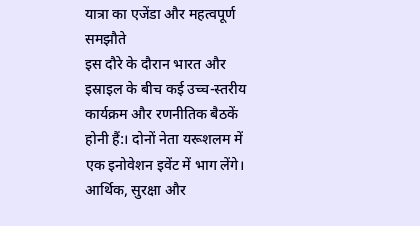यात्रा का एजेंडा और महत्वपूर्ण समझौते
इस दौरे के दौरान भारत और इस्राइल के बीच कई उच्च-स्तरीय कार्यक्रम और रणनीतिक बैठकें होनी हैं:। दोनों नेता यरूशलम में एक इनोवेशन इवेंट में भाग लेंगे। आर्थिक, सुरक्षा और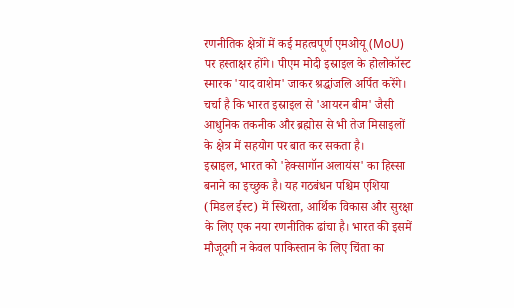रणनीतिक क्षेत्रों में कई महत्वपूर्ण एमओयू (MoU) पर हस्ताक्षर होंगे। पीएम मोदी इस्राइल के होलोकॉस्ट स्मारक 'याद वाशेम' जाकर श्रद्धांजलि अर्पित करेंगे। चर्चा है कि भारत इस्राइल से 'आयरन बीम' जैसी आधुनिक तकनीक और ब्रह्मोस से भी तेज मिसाइलों के क्षेत्र में सहयोग पर बात कर सकता है।
इस्राइल, भारत को 'हेक्सागॉन अलायंस' का हिस्सा बनाने का इच्छुक है। यह गठबंधन पश्चिम एशिया (मिडल ईस्ट) में स्थिरता, आर्थिक विकास और सुरक्षा के लिए एक नया रणनीतिक ढांचा है। भारत की इसमें मौजूदगी न केवल पाकिस्तान के लिए चिंता का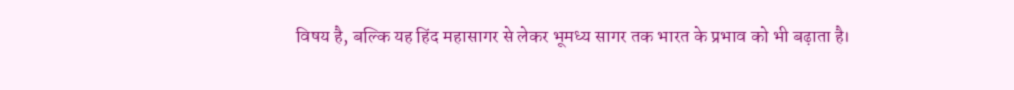विषय है, बल्कि यह हिंद महासागर से लेकर भूमध्य सागर तक भारत के प्रभाव को भी बढ़ाता है।